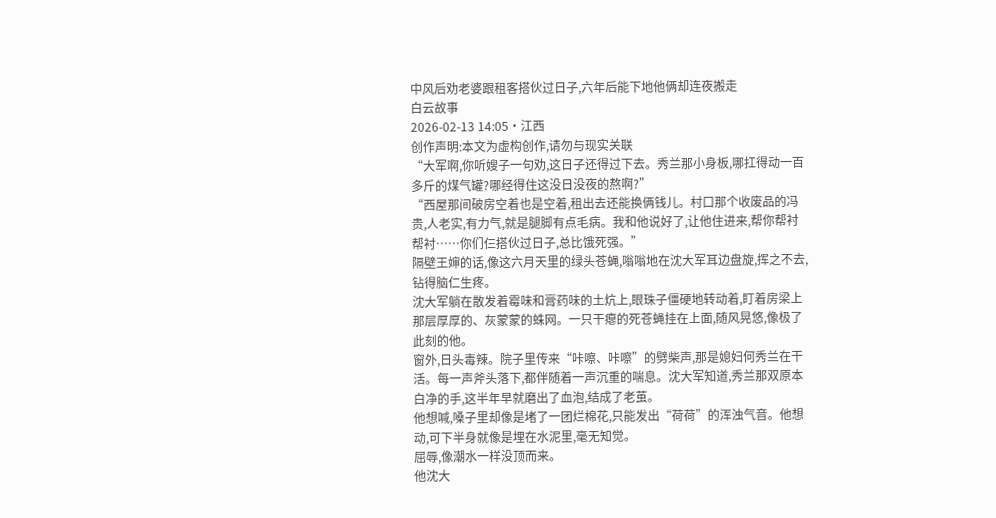中风后劝老婆跟租客搭伙过日子,六年后能下地他俩却连夜搬走
白云故事
2026-02-13 14:05·江西
创作声明:本文为虚构创作,请勿与现实关联
“大军啊,你听嫂子一句劝,这日子还得过下去。秀兰那小身板,哪扛得动一百多斤的煤气罐?哪经得住这没日没夜的熬啊?”
“西屋那间破房空着也是空着,租出去还能换俩钱儿。村口那个收废品的冯贵,人老实,有力气,就是腿脚有点毛病。我和他说好了,让他住进来,帮你帮衬帮衬……你们仨搭伙过日子,总比饿死强。”
隔壁王婶的话,像这六月天里的绿头苍蝇,嗡嗡地在沈大军耳边盘旋,挥之不去,钻得脑仁生疼。
沈大军躺在散发着霉味和膏药味的土炕上,眼珠子僵硬地转动着,盯着房梁上那层厚厚的、灰蒙蒙的蛛网。一只干瘪的死苍蝇挂在上面,随风晃悠,像极了此刻的他。
窗外,日头毒辣。院子里传来“咔嚓、咔嚓”的劈柴声,那是媳妇何秀兰在干活。每一声斧头落下,都伴随着一声沉重的喘息。沈大军知道,秀兰那双原本白净的手,这半年早就磨出了血泡,结成了老茧。
他想喊,嗓子里却像是堵了一团烂棉花,只能发出“荷荷”的浑浊气音。他想动,可下半身就像是埋在水泥里,毫无知觉。
屈辱,像潮水一样没顶而来。
他沈大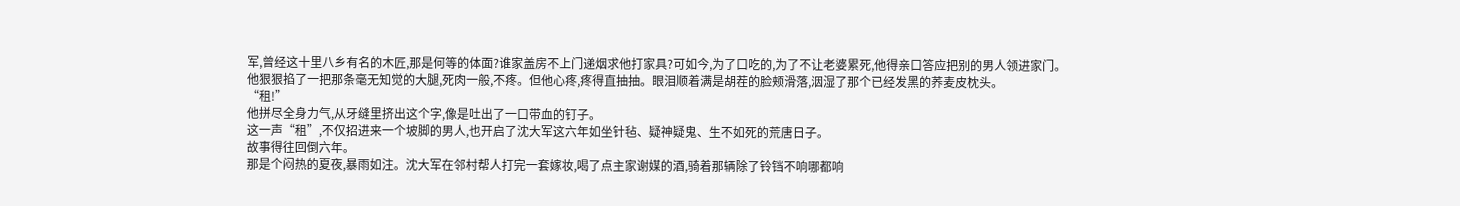军,曾经这十里八乡有名的木匠,那是何等的体面?谁家盖房不上门递烟求他打家具?可如今,为了口吃的,为了不让老婆累死,他得亲口答应把别的男人领进家门。
他狠狠掐了一把那条毫无知觉的大腿,死肉一般,不疼。但他心疼,疼得直抽抽。眼泪顺着满是胡茬的脸颊滑落,洇湿了那个已经发黑的荞麦皮枕头。
“租!”
他拼尽全身力气,从牙缝里挤出这个字,像是吐出了一口带血的钉子。
这一声“租”,不仅招进来一个坡脚的男人,也开启了沈大军这六年如坐针毡、疑神疑鬼、生不如死的荒唐日子。
故事得往回倒六年。
那是个闷热的夏夜,暴雨如注。沈大军在邻村帮人打完一套嫁妆,喝了点主家谢媒的酒,骑着那辆除了铃铛不响哪都响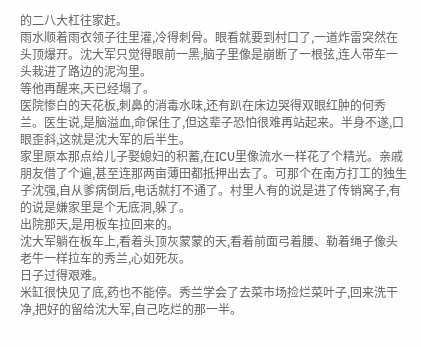的二八大杠往家赶。
雨水顺着雨衣领子往里灌,冷得刺骨。眼看就要到村口了,一道炸雷突然在头顶爆开。沈大军只觉得眼前一黑,脑子里像是崩断了一根弦,连人带车一头栽进了路边的泥沟里。
等他再醒来,天已经塌了。
医院惨白的天花板,刺鼻的消毒水味,还有趴在床边哭得双眼红肿的何秀兰。医生说,是脑溢血,命保住了,但这辈子恐怕很难再站起来。半身不遂,口眼歪斜,这就是沈大军的后半生。
家里原本那点给儿子娶媳妇的积蓄,在ICU里像流水一样花了个精光。亲戚朋友借了个遍,甚至连那两亩薄田都抵押出去了。可那个在南方打工的独生子沈强,自从爹病倒后,电话就打不通了。村里人有的说是进了传销窝子,有的说是嫌家里是个无底洞,躲了。
出院那天,是用板车拉回来的。
沈大军躺在板车上,看着头顶灰蒙蒙的天,看着前面弓着腰、勒着绳子像头老牛一样拉车的秀兰,心如死灰。
日子过得艰难。
米缸很快见了底,药也不能停。秀兰学会了去菜市场捡烂菜叶子,回来洗干净,把好的留给沈大军,自己吃烂的那一半。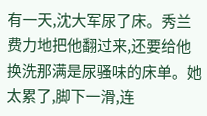有一天,沈大军尿了床。秀兰费力地把他翻过来,还要给他换洗那满是尿骚味的床单。她太累了,脚下一滑,连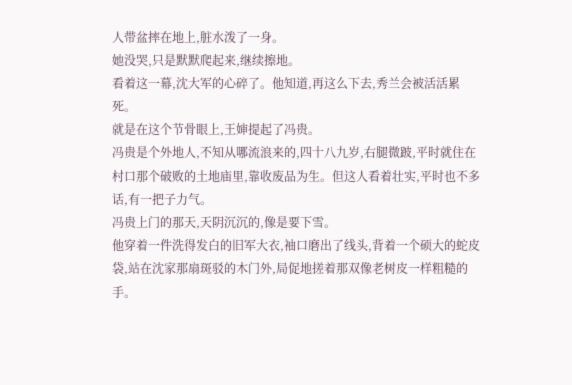人带盆摔在地上,脏水泼了一身。
她没哭,只是默默爬起来,继续擦地。
看着这一幕,沈大军的心碎了。他知道,再这么下去,秀兰会被活活累死。
就是在这个节骨眼上,王婶提起了冯贵。
冯贵是个外地人,不知从哪流浪来的,四十八九岁,右腿微跛,平时就住在村口那个破败的土地庙里,靠收废品为生。但这人看着壮实,平时也不多话,有一把子力气。
冯贵上门的那天,天阴沉沉的,像是要下雪。
他穿着一件洗得发白的旧军大衣,袖口磨出了线头,背着一个硕大的蛇皮袋,站在沈家那扇斑驳的木门外,局促地搓着那双像老树皮一样粗糙的手。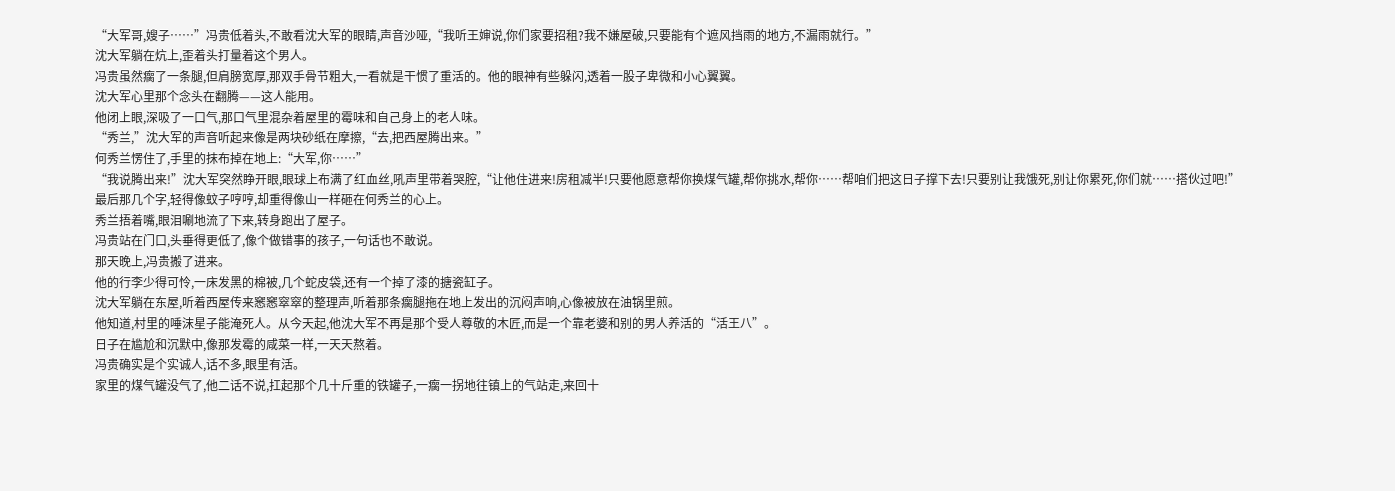“大军哥,嫂子……”冯贵低着头,不敢看沈大军的眼睛,声音沙哑,“我听王婶说,你们家要招租?我不嫌屋破,只要能有个遮风挡雨的地方,不漏雨就行。”
沈大军躺在炕上,歪着头打量着这个男人。
冯贵虽然瘸了一条腿,但肩膀宽厚,那双手骨节粗大,一看就是干惯了重活的。他的眼神有些躲闪,透着一股子卑微和小心翼翼。
沈大军心里那个念头在翻腾——这人能用。
他闭上眼,深吸了一口气,那口气里混杂着屋里的霉味和自己身上的老人味。
“秀兰,”沈大军的声音听起来像是两块砂纸在摩擦,“去,把西屋腾出来。”
何秀兰愣住了,手里的抹布掉在地上:“大军,你……”
“我说腾出来!”沈大军突然睁开眼,眼球上布满了红血丝,吼声里带着哭腔,“让他住进来!房租减半!只要他愿意帮你换煤气罐,帮你挑水,帮你……帮咱们把这日子撑下去!只要别让我饿死,别让你累死,你们就……搭伙过吧!”
最后那几个字,轻得像蚊子哼哼,却重得像山一样砸在何秀兰的心上。
秀兰捂着嘴,眼泪唰地流了下来,转身跑出了屋子。
冯贵站在门口,头垂得更低了,像个做错事的孩子,一句话也不敢说。
那天晚上,冯贵搬了进来。
他的行李少得可怜,一床发黑的棉被,几个蛇皮袋,还有一个掉了漆的搪瓷缸子。
沈大军躺在东屋,听着西屋传来窸窸窣窣的整理声,听着那条瘸腿拖在地上发出的沉闷声响,心像被放在油锅里煎。
他知道,村里的唾沫星子能淹死人。从今天起,他沈大军不再是那个受人尊敬的木匠,而是一个靠老婆和别的男人养活的“活王八”。
日子在尴尬和沉默中,像那发霉的咸菜一样,一天天熬着。
冯贵确实是个实诚人,话不多,眼里有活。
家里的煤气罐没气了,他二话不说,扛起那个几十斤重的铁罐子,一瘸一拐地往镇上的气站走,来回十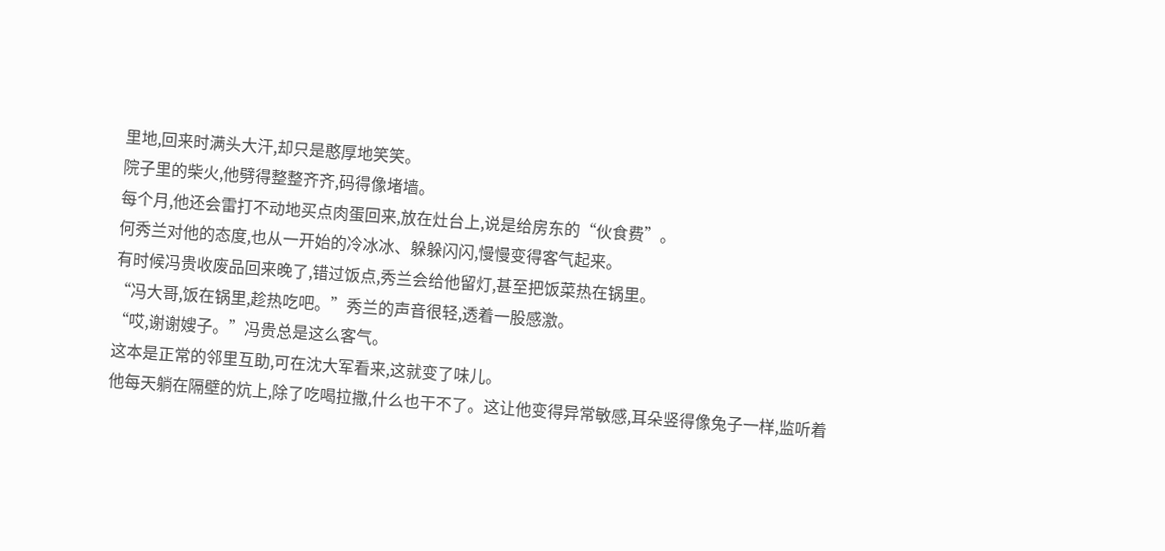里地,回来时满头大汗,却只是憨厚地笑笑。
院子里的柴火,他劈得整整齐齐,码得像堵墙。
每个月,他还会雷打不动地买点肉蛋回来,放在灶台上,说是给房东的“伙食费”。
何秀兰对他的态度,也从一开始的冷冰冰、躲躲闪闪,慢慢变得客气起来。
有时候冯贵收废品回来晚了,错过饭点,秀兰会给他留灯,甚至把饭菜热在锅里。
“冯大哥,饭在锅里,趁热吃吧。”秀兰的声音很轻,透着一股感激。
“哎,谢谢嫂子。”冯贵总是这么客气。
这本是正常的邻里互助,可在沈大军看来,这就变了味儿。
他每天躺在隔壁的炕上,除了吃喝拉撒,什么也干不了。这让他变得异常敏感,耳朵竖得像兔子一样,监听着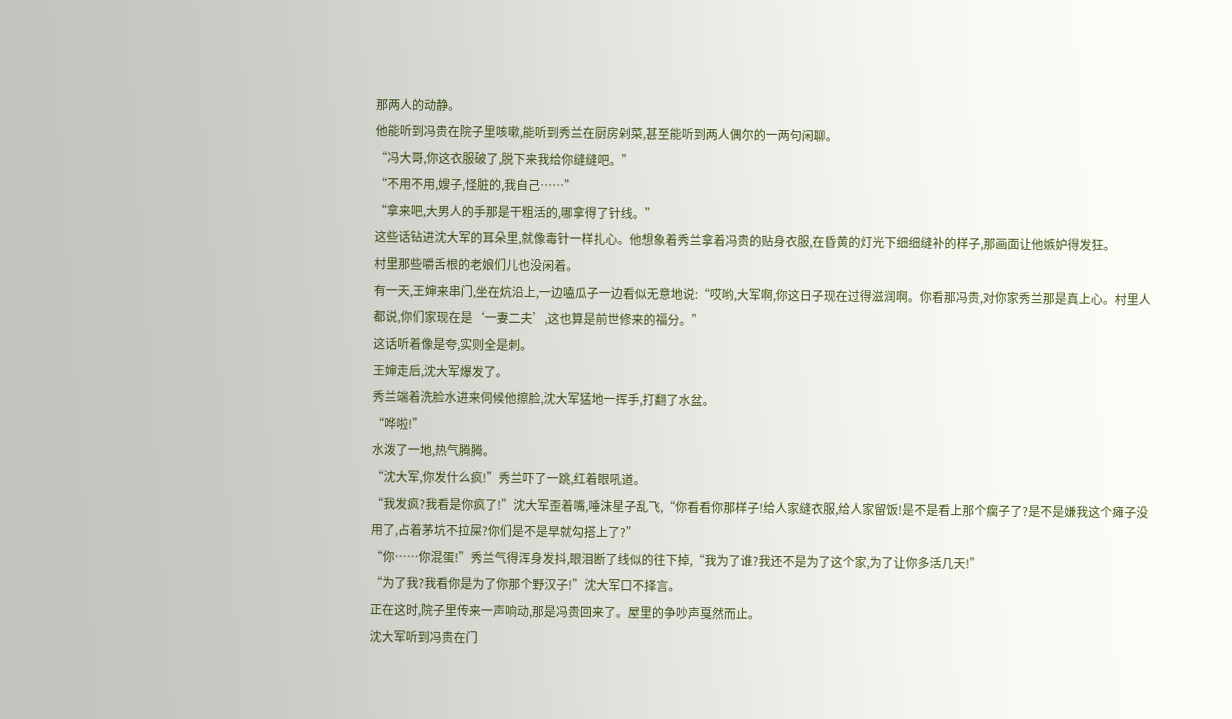那两人的动静。
他能听到冯贵在院子里咳嗽,能听到秀兰在厨房剁菜,甚至能听到两人偶尔的一两句闲聊。
“冯大哥,你这衣服破了,脱下来我给你缝缝吧。”
“不用不用,嫂子,怪脏的,我自己……”
“拿来吧,大男人的手那是干粗活的,哪拿得了针线。”
这些话钻进沈大军的耳朵里,就像毒针一样扎心。他想象着秀兰拿着冯贵的贴身衣服,在昏黄的灯光下细细缝补的样子,那画面让他嫉妒得发狂。
村里那些嚼舌根的老娘们儿也没闲着。
有一天,王婶来串门,坐在炕沿上,一边嗑瓜子一边看似无意地说:“哎哟,大军啊,你这日子现在过得滋润啊。你看那冯贵,对你家秀兰那是真上心。村里人都说,你们家现在是‘一妻二夫’,这也算是前世修来的福分。”
这话听着像是夸,实则全是刺。
王婶走后,沈大军爆发了。
秀兰端着洗脸水进来伺候他擦脸,沈大军猛地一挥手,打翻了水盆。
“哗啦!”
水泼了一地,热气腾腾。
“沈大军,你发什么疯!”秀兰吓了一跳,红着眼吼道。
“我发疯?我看是你疯了!”沈大军歪着嘴,唾沫星子乱飞,“你看看你那样子!给人家缝衣服,给人家留饭!是不是看上那个瘸子了?是不是嫌我这个瘫子没用了,占着茅坑不拉屎?你们是不是早就勾搭上了?”
“你……你混蛋!”秀兰气得浑身发抖,眼泪断了线似的往下掉,“我为了谁?我还不是为了这个家,为了让你多活几天!”
“为了我?我看你是为了你那个野汉子!”沈大军口不择言。
正在这时,院子里传来一声响动,那是冯贵回来了。屋里的争吵声戛然而止。
沈大军听到冯贵在门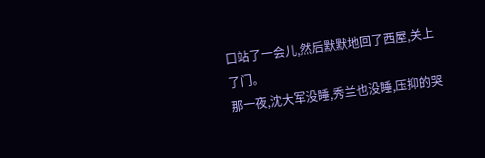口站了一会儿,然后默默地回了西屋,关上了门。
那一夜,沈大军没睡,秀兰也没睡,压抑的哭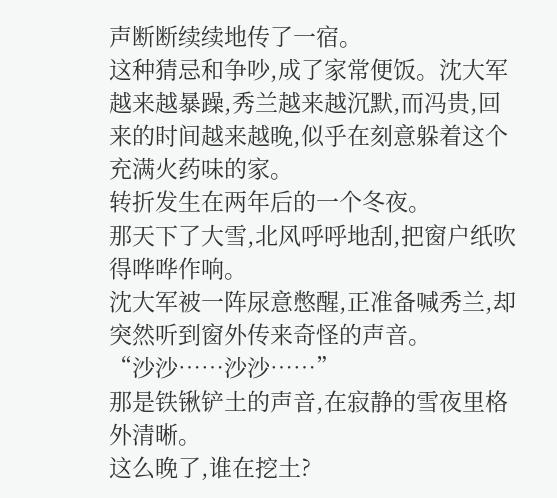声断断续续地传了一宿。
这种猜忌和争吵,成了家常便饭。沈大军越来越暴躁,秀兰越来越沉默,而冯贵,回来的时间越来越晚,似乎在刻意躲着这个充满火药味的家。
转折发生在两年后的一个冬夜。
那天下了大雪,北风呼呼地刮,把窗户纸吹得哗哗作响。
沈大军被一阵尿意憋醒,正准备喊秀兰,却突然听到窗外传来奇怪的声音。
“沙沙……沙沙……”
那是铁锹铲土的声音,在寂静的雪夜里格外清晰。
这么晚了,谁在挖土?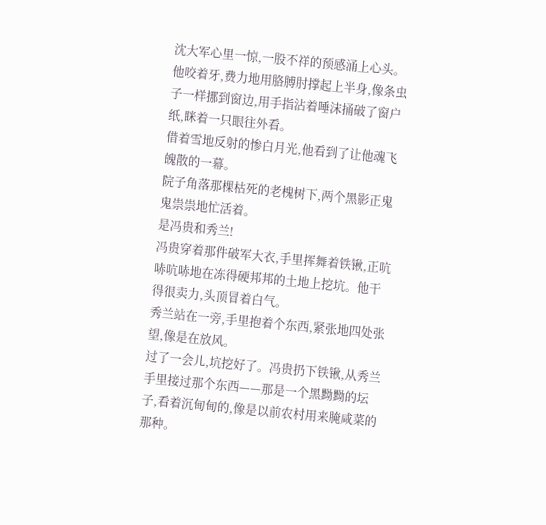沈大军心里一惊,一股不祥的预感涌上心头。他咬着牙,费力地用胳膊肘撑起上半身,像条虫子一样挪到窗边,用手指沾着唾沫捅破了窗户纸,眯着一只眼往外看。
借着雪地反射的惨白月光,他看到了让他魂飞魄散的一幕。
院子角落那棵枯死的老槐树下,两个黑影正鬼鬼祟祟地忙活着。
是冯贵和秀兰!
冯贵穿着那件破军大衣,手里挥舞着铁锹,正吭哧吭哧地在冻得硬邦邦的土地上挖坑。他干得很卖力,头顶冒着白气。
秀兰站在一旁,手里抱着个东西,紧张地四处张望,像是在放风。
过了一会儿,坑挖好了。冯贵扔下铁锹,从秀兰手里接过那个东西——那是一个黑黝黝的坛子,看着沉甸甸的,像是以前农村用来腌咸菜的那种。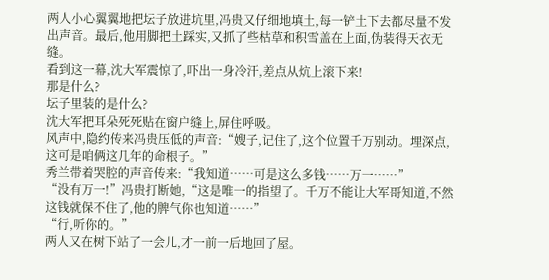两人小心翼翼地把坛子放进坑里,冯贵又仔细地填土,每一铲土下去都尽量不发出声音。最后,他用脚把土踩实,又抓了些枯草和积雪盖在上面,伪装得天衣无缝。
看到这一幕,沈大军震惊了,吓出一身冷汗,差点从炕上滚下来!
那是什么?
坛子里装的是什么?
沈大军把耳朵死死贴在窗户缝上,屏住呼吸。
风声中,隐约传来冯贵压低的声音:“嫂子,记住了,这个位置千万别动。埋深点,这可是咱俩这几年的命根子。”
秀兰带着哭腔的声音传来:“我知道……可是这么多钱……万一……”
“没有万一!”冯贵打断她,“这是唯一的指望了。千万不能让大军哥知道,不然这钱就保不住了,他的脾气你也知道……”
“行,听你的。”
两人又在树下站了一会儿,才一前一后地回了屋。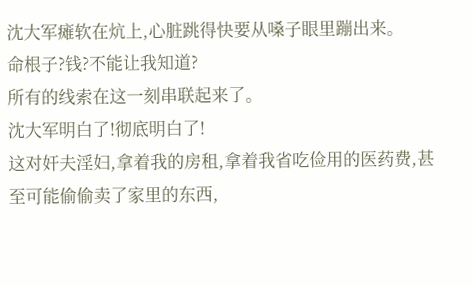沈大军瘫软在炕上,心脏跳得快要从嗓子眼里蹦出来。
命根子?钱?不能让我知道?
所有的线索在这一刻串联起来了。
沈大军明白了!彻底明白了!
这对奸夫淫妇,拿着我的房租,拿着我省吃俭用的医药费,甚至可能偷偷卖了家里的东西,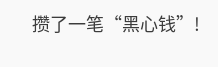攒了一笔“黑心钱”!